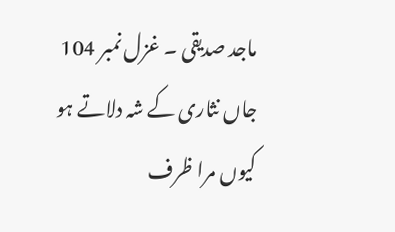ماجد صدیقی ۔ غزل نمبر 104
جاں نثاری کے شہ دلاتے ہو
کیوں مرا ظرف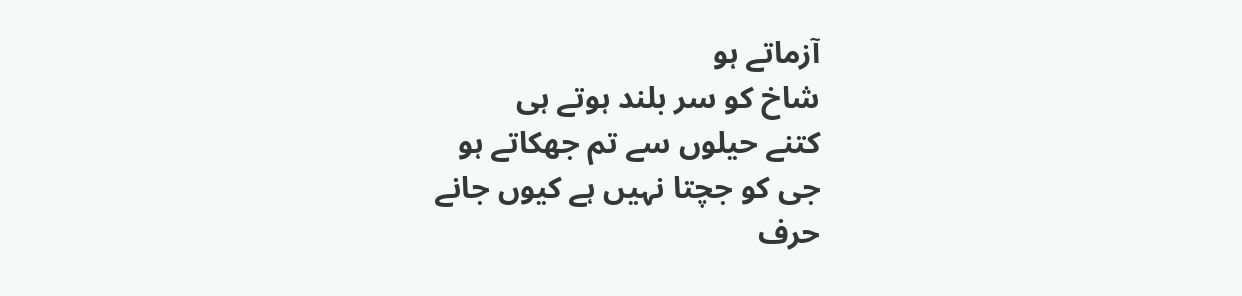آزماتے ہو
شاخ کو سر بلند ہوتے ہی
کتنے حیلوں سے تم جھکاتے ہو
جی کو جچتا نہیں ہے کیوں جانے
حرف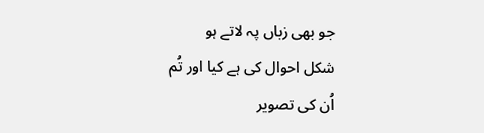جو بھی زباں پہ لاتے ہو
شکل احوال کی ہے کیا اور تُم
اُن کی تصویر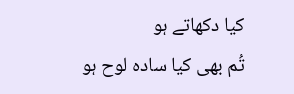کیا دکھاتے ہو
تُم بھی کیا سادہ لوح ہو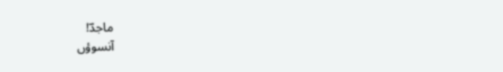ماجدؔ!
آنسوؤں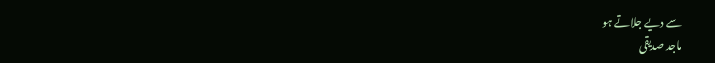سے دیے جلاتے ہو
ماجد صدیقی